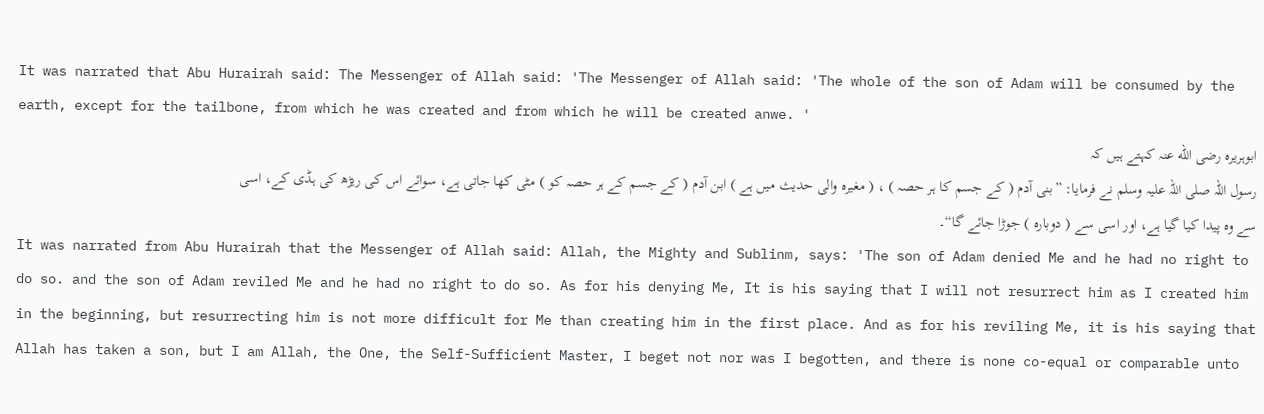It was narrated that Abu Hurairah said: The Messenger of Allah said: 'The Messenger of Allah said: 'The whole of the son of Adam will be consumed by the earth, except for the tailbone, from which he was created and from which he will be created anwe. '
ابوہریرہ رضی الله عنہ کہتے ہیں کہ
رسول اللہ صلی اللہ علیہ وسلم نے فرمایا: ”بنی آدم ( کے جسم کا ہر حصہ ) ، ( مغیرہ والی حدیث میں ہے ) ابن آدم ( کے جسم کے ہر حصہ کو ) مٹی کھا جاتی ہے، سوائے اس کی ریڑھ کی ہڈی کے، اسی سے وہ پیدا کیا گیا ہے، اور اسی سے ( دوبارہ ) جوڑا جائے گا“۔
It was narrated from Abu Hurairah that the Messenger of Allah said: Allah, the Mighty and Sublinm, says: 'The son of Adam denied Me and he had no right to do so. and the son of Adam reviled Me and he had no right to do so. As for his denying Me, It is his saying that I will not resurrect him as I created him in the beginning, but resurrecting him is not more difficult for Me than creating him in the first place. And as for his reviling Me, it is his saying that Allah has taken a son, but I am Allah, the One, the Self-Sufficient Master, I beget not nor was I begotten, and there is none co-equal or comparable unto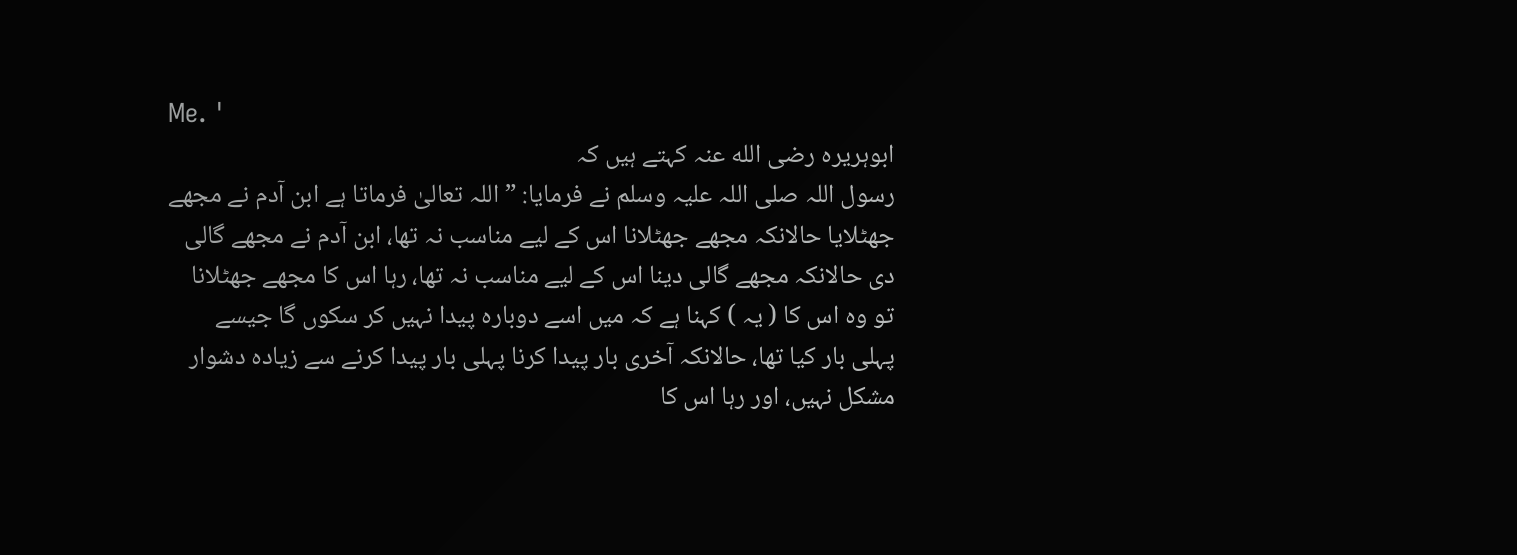Me. '
ابوہریرہ رضی الله عنہ کہتے ہیں کہ
رسول اللہ صلی اللہ علیہ وسلم نے فرمایا: ”اللہ تعالیٰ فرماتا ہے ابن آدم نے مجھے جھٹلایا حالانکہ مجھے جھٹلانا اس کے لیے مناسب نہ تھا، ابن آدم نے مجھے گالی دی حالانکہ مجھے گالی دینا اس کے لیے مناسب نہ تھا، رہا اس کا مجھے جھٹلانا تو وہ اس کا ( یہ ) کہنا ہے کہ میں اسے دوبارہ پیدا نہیں کر سکوں گا جیسے پہلی بار کیا تھا، حالانکہ آخری بار پیدا کرنا پہلی بار پیدا کرنے سے زیادہ دشوار مشکل نہیں، اور رہا اس کا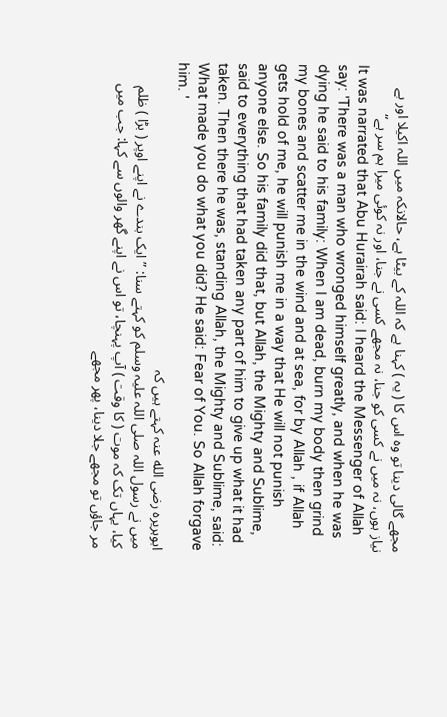مجھے گالی دینا تو وہ اس کا ( یہ ) کہنا ہے کہ اللہ کے بیٹا ہے، حالانکہ میں اللہ اکیلا اور بے نیاز ہوں، نہ میں نے کسی کو جنا، نہ مجھے کسی نے جنا، اور نہ کوئی میرا ہم سر ہے“
It was narrated that Abu Hurairah said: I heard the Messenger of Allah say: 'There was a man who wronged himself greatly, and when he was dying he said to his family: When I am dead, burn my body then grind my bones and scatter me in the wind and at sea, for by Allah , if Allah gets hold of me, he will punish me in a way that He will not punish anyone else. So his family did that, but Allah, the Mighty and Sublime, said to everything that had taken any part of him to give up what it had taken. Then there he was, standing Allah, the Mighty and Sublime, said: What made you do what you did? He said: Fear of You. So Allah forgave him. '
ابوہریرہ رضی الله عنہ کہتے ہیں کہ
میں نے رسول اللہ صلی اللہ علیہ وسلم کو کہتے سنا: ”ایک بندے نے اپنے اوپر ( بڑا ) ظلم کیا، یہاں تک کہ موت ( کا وقت ) آپ پہنچا، تو اس نے اپنے گھر والوں سے کہا: جب میں مر جاؤں تو مجھے جلا دینا، پھر مجھے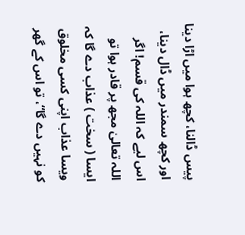پیس ڈالنا، کچھ ہوا میں اڑا دینا اور کچھ سمندر میں ڈال دینا، اس لیے کہ اللہ کی قسم! اگر اللہ تعالیٰ مجھ پر قادر ہوا تو ایسا ( سخت ) عذاب دے گا کہ ویسا عذاب اپنی کسی مخلوق کو نہیں دے گا“، تو اس کے گھر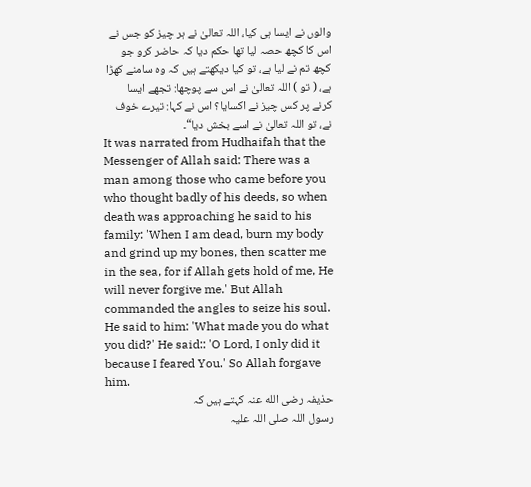والوں نے ایسا ہی کیا، اللہ تعالیٰ نے ہر چیز کو جس نے اس کا کچھ حصہ لیا تھا حکم دیا کہ حاضر کرو جو کچھ تم نے لیا ہے، تو کیا دیکھتے ہیں کہ وہ سامنے کھڑا ہے، ( تو ) اللہ تعالیٰ نے اس سے پوچھا: تجھے ایسا کرنے پر کس چیز نے اکسایا؟ اس نے کہا: تیرے خوف نے، تو اللہ تعالیٰ نے اسے بخش دیا“۔
It was narrated from Hudhaifah that the Messenger of Allah said: There was a man among those who came before you who thought badly of his deeds, so when death was approaching he said to his family: 'When I am dead, burn my body and grind up my bones, then scatter me in the sea, for if Allah gets hold of me, He will never forgive me.' But Allah commanded the angles to seize his soul. He said to him: 'What made you do what you did?' He said:: 'O Lord, I only did it because I feared You.' So Allah forgave him.
حذیفہ رضی الله عنہ کہتے ہیں کہ
رسول اللہ صلی اللہ علیہ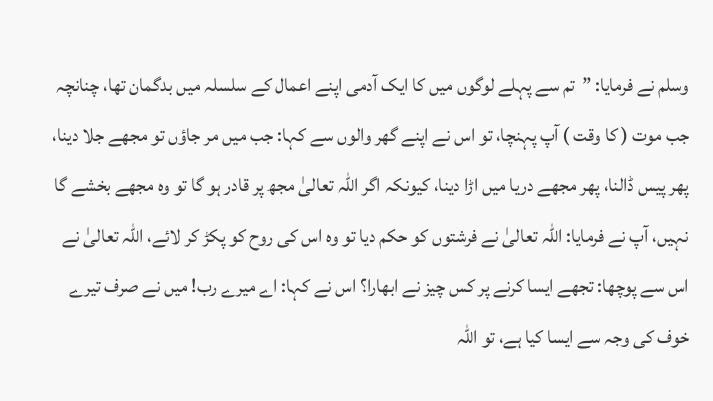وسلم نے فرمایا: ”تم سے پہلے لوگوں میں کا ایک آدمی اپنے اعمال کے سلسلہ میں بدگمان تھا، چنانچہ جب موت ( کا وقت ) آپ پہنچا، تو اس نے اپنے گھر والوں سے کہا: جب میں مر جاؤں تو مجھے جلا دینا، پھر پیس ڈالنا، پھر مجھے دریا میں اڑا دینا، کیونکہ اگر اللہ تعالیٰ مجھ پر قادر ہو گا تو وہ مجھے بخشے گا نہیں، آپ نے فرمایا: اللہ تعالیٰ نے فرشتوں کو حکم دیا تو وہ اس کی روح کو پکڑ کر لائے، اللہ تعالیٰ نے اس سے پوچھا: تجھے ایسا کرنے پر کس چیز نے ابھارا؟ اس نے کہا: اے میرے رب! میں نے صرف تیرے خوف کی وجہ سے ایسا کیا ہے، تو اللہ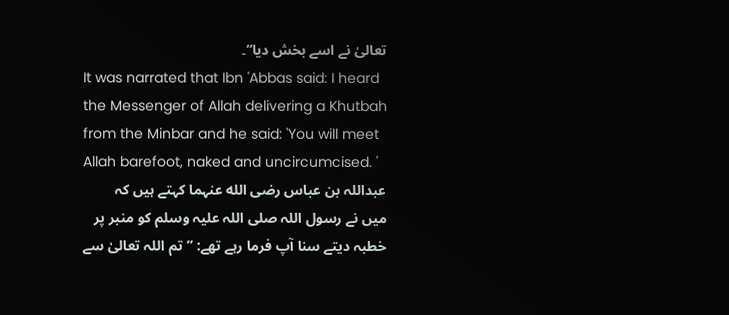تعالیٰ نے اسے بخش دیا“۔
It was narrated that Ibn 'Abbas said: I heard the Messenger of Allah delivering a Khutbah from the Minbar and he said: 'You will meet Allah barefoot, naked and uncircumcised. '
عبداللہ بن عباس رضی الله عنہما کہتے ہیں کہ
میں نے رسول اللہ صلی اللہ علیہ وسلم کو منبر پر خطبہ دیتے سنا آپ فرما رہے تھے: ”تم اللہ تعالیٰ سے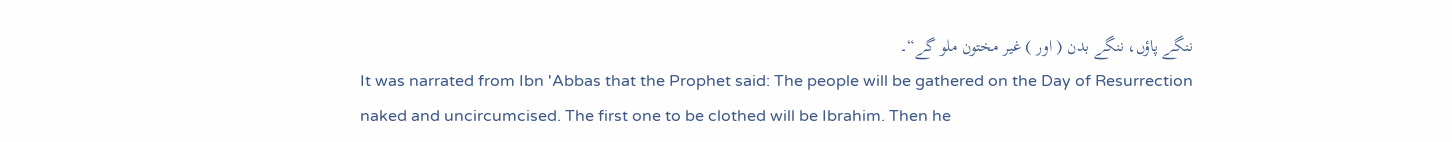ننگے پاؤں، ننگے بدن ( اور ) غیر مختون ملو گے“۔
It was narrated from Ibn 'Abbas that the Prophet said: The people will be gathered on the Day of Resurrection naked and uncircumcised. The first one to be clothed will be Ibrahim. Then he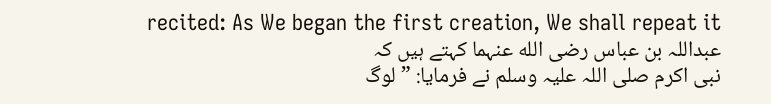recited: As We began the first creation, We shall repeat it
عبداللہ بن عباس رضی الله عنہما کہتے ہیں کہ
نبی اکرم صلی اللہ علیہ وسلم نے فرمایا: ”لوگ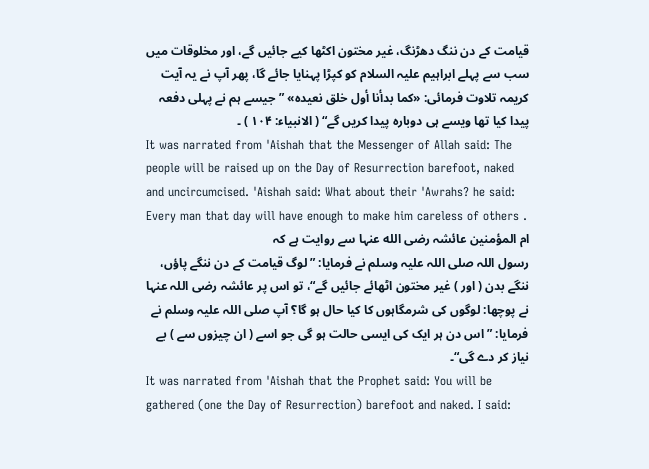قیامت کے دن ننگ دھڑنگ، غیر مختون اکٹھا کیے جائیں گے، اور مخلوقات میں سب سے پہلے ابراہیم علیہ السلام کو کپڑا پہنایا جائے گا، پھر آپ نے یہ آیت کریمہ تلاوت فرمائی: «كما بدأنا أول خلق نعيده» ”جیسے ہم نے پہلی دفعہ پیدا کیا تھا ویسے ہی دوبارہ پیدا کریں گے“ ( الانبیاء: ۱۰۴ ) ۔
It was narrated from 'Aishah that the Messenger of Allah said: The people will be raised up on the Day of Resurrection barefoot, naked and uncircumcised. 'Aishah said: What about their 'Awrahs? he said: Every man that day will have enough to make him careless of others .
ام المؤمنین عائشہ رضی الله عنہا سے روایت ہے کہ
رسول اللہ صلی اللہ علیہ وسلم نے فرمایا: ”لوگ قیامت کے دن ننگے پاؤں، ننگے بدن ( اور ) غیر مختون اٹھائے جائیں گے“، تو اس پر عائشہ رضی اللہ عنہا نے پوچھا: لوگوں کی شرمگاہوں کا کیا حال ہو گا؟ آپ صلی اللہ علیہ وسلم نے فرمایا: ”اس دن ہر ایک کی ایسی حالت ہو گی جو اسے ( ان چیزوں سے ) بے نیاز کر دے گی“۔
It was narrated from 'Aishah that the Prophet said: You will be gathered (one the Day of Resurrection) barefoot and naked. I said: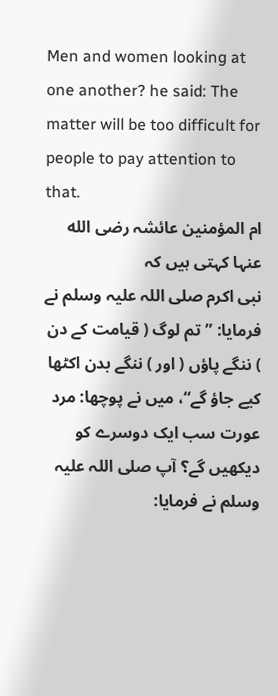Men and women looking at one another? he said: The matter will be too difficult for people to pay attention to that.
ام المؤمنین عائشہ رضی الله عنہا کہتی ہیں کہ
نبی اکرم صلی اللہ علیہ وسلم نے فرمایا: ”تم لوگ ( قیامت کے دن ) ننگے پاؤں ( اور ) ننگے بدن اکٹھا کیے جاؤ گے“، میں نے پوچھا: مرد عورت سب ایک دوسرے کو دیکھیں گے؟ آپ صلی اللہ علیہ وسلم نے فرمایا: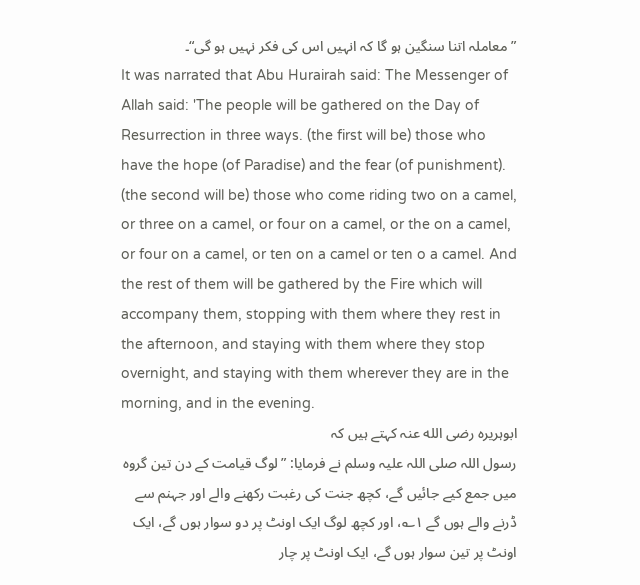”معاملہ اتنا سنگین ہو گا کہ انہیں اس کی فکر نہیں ہو گی“۔
It was narrated that Abu Hurairah said: The Messenger of Allah said: 'The people will be gathered on the Day of Resurrection in three ways. (the first will be) those who have the hope (of Paradise) and the fear (of punishment). (the second will be) those who come riding two on a camel, or three on a camel, or four on a camel, or the on a camel, or four on a camel, or ten on a camel or ten o a camel. And the rest of them will be gathered by the Fire which will accompany them, stopping with them where they rest in the afternoon, and staying with them where they stop overnight, and staying with them wherever they are in the morning, and in the evening.
ابوہریرہ رضی الله عنہ کہتے ہیں کہ
رسول اللہ صلی اللہ علیہ وسلم نے فرمایا: ”لوگ قیامت کے دن تین گروہ میں جمع کیے جائیں گے، کچھ جنت کی رغبت رکھنے والے اور جہنم سے ڈرنے والے ہوں گے ۱؎، اور کچھ لوگ ایک اونٹ پر دو سوار ہوں گے، ایک اونٹ پر تین سوار ہوں گے، ایک اونٹ پر چار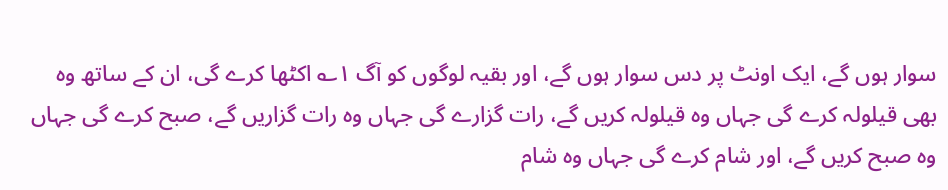سوار ہوں گے، ایک اونٹ پر دس سوار ہوں گے، اور بقیہ لوگوں کو آگ ۱؎ اکٹھا کرے گی، ان کے ساتھ وہ بھی قیلولہ کرے گی جہاں وہ قیلولہ کریں گے، رات گزارے گی جہاں وہ رات گزاریں گے، صبح کرے گی جہاں وہ صبح کریں گے، اور شام کرے گی جہاں وہ شام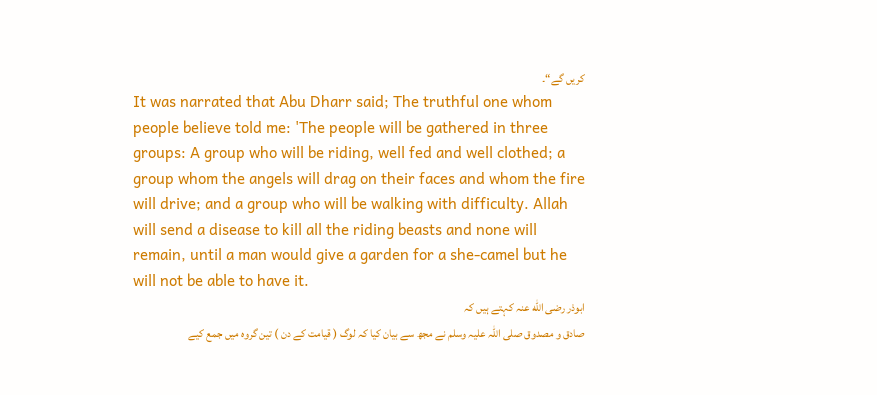کریں گے“۔
It was narrated that Abu Dharr said; The truthful one whom people believe told me: 'The people will be gathered in three groups: A group who will be riding, well fed and well clothed; a group whom the angels will drag on their faces and whom the fire will drive; and a group who will be walking with difficulty. Allah will send a disease to kill all the riding beasts and none will remain, until a man would give a garden for a she-camel but he will not be able to have it.
ابوذر رضی الله عنہ کہتے ہیں کہ
صادق و مصدوق صلی اللہ علیہ وسلم نے مجھ سے بیان کیا کہ لوگ ( قیامت کے دن ) تین گروہ میں جمع کیے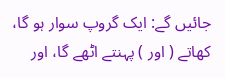جائیں گے: ایک گروپ سوار ہو گا، کھاتے ( اور ) پہنتے اٹھے گا، اور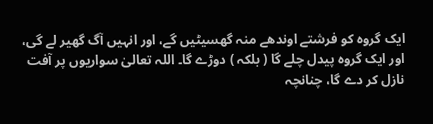ایک گروہ کو فرشتے اوندھے منہ گھسیٹیں گے، اور انہیں آگ گھیر لے گی، اور ایک گروہ پیدل چلے گا ( بلکہ ) دوڑے گا۔ اللہ تعالیٰ سواریوں پر آفت نازل کر دے گا، چنانچہ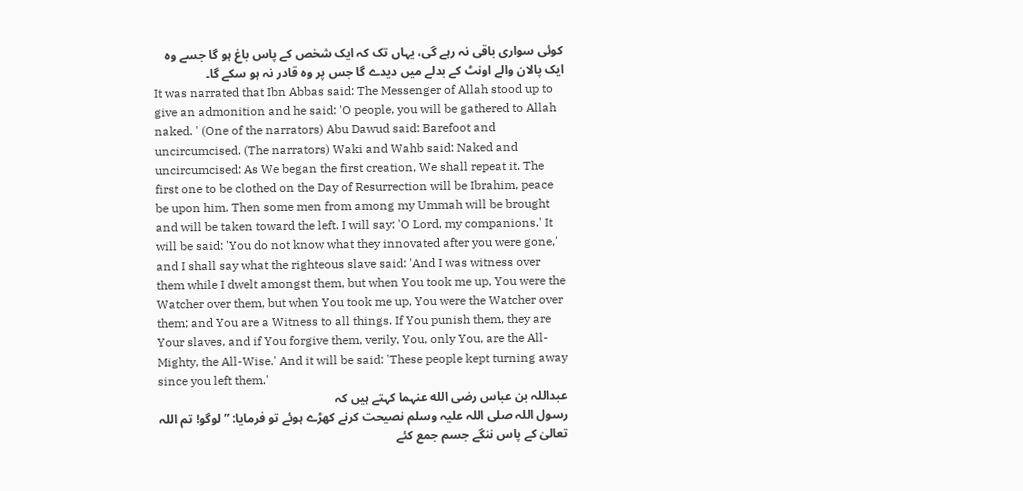کوئی سواری باقی نہ رہے گی، یہاں تک کہ ایک شخص کے پاس باغ ہو گا جسے وہ ایک پالان والے اونٹ کے بدلے میں دیدے گا جس پر وہ قادر نہ ہو سکے گا۔
It was narrated that Ibn Abbas said: The Messenger of Allah stood up to give an admonition and he said: 'O people, you will be gathered to Allah naked. ' (One of the narrators) Abu Dawud said: Barefoot and uncircumcised. (The narrators) Waki and Wahb said: Naked and uncircumcised: As We began the first creation, We shall repeat it. The first one to be clothed on the Day of Resurrection will be Ibrahim, peace be upon him. Then some men from among my Ummah will be brought and will be taken toward the left. I will say: 'O Lord, my companions.' It will be said: 'You do not know what they innovated after you were gone,' and I shall say what the righteous slave said: 'And I was witness over them while I dwelt amongst them, but when You took me up, You were the Watcher over them, but when You took me up, You were the Watcher over them; and You are a Witness to all things. If You punish them, they are Your slaves, and if You forgive them, verily, You, only You, are the All-Mighty, the All-Wise.' And it will be said: 'These people kept turning away since you left them.'
عبداللہ بن عباس رضی الله عنہما کہتے ہیں کہ
رسول اللہ صلی اللہ علیہ وسلم نصیحت کرنے کھڑے ہوئے تو فرمایا: ”لوگو! تم اللہ تعالیٰ کے پاس ننگے جسم جمع کئے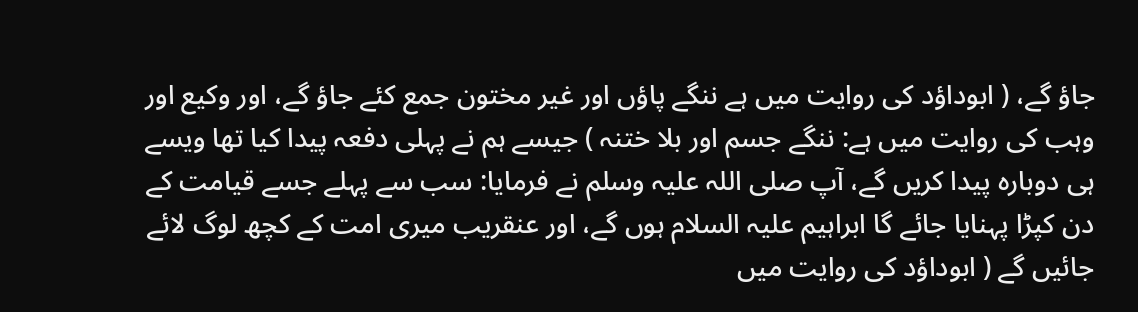جاؤ گے، ( ابوداؤد کی روایت میں ہے ننگے پاؤں اور غیر مختون جمع کئے جاؤ گے، اور وکیع اور وہب کی روایت میں ہے: ننگے جسم اور بلا ختنہ ) جیسے ہم نے پہلی دفعہ پیدا کیا تھا ویسے ہی دوبارہ پیدا کریں گے، آپ صلی اللہ علیہ وسلم نے فرمایا: سب سے پہلے جسے قیامت کے دن کپڑا پہنایا جائے گا ابراہیم علیہ السلام ہوں گے، اور عنقریب میری امت کے کچھ لوگ لائے جائیں گے ( ابوداؤد کی روایت میں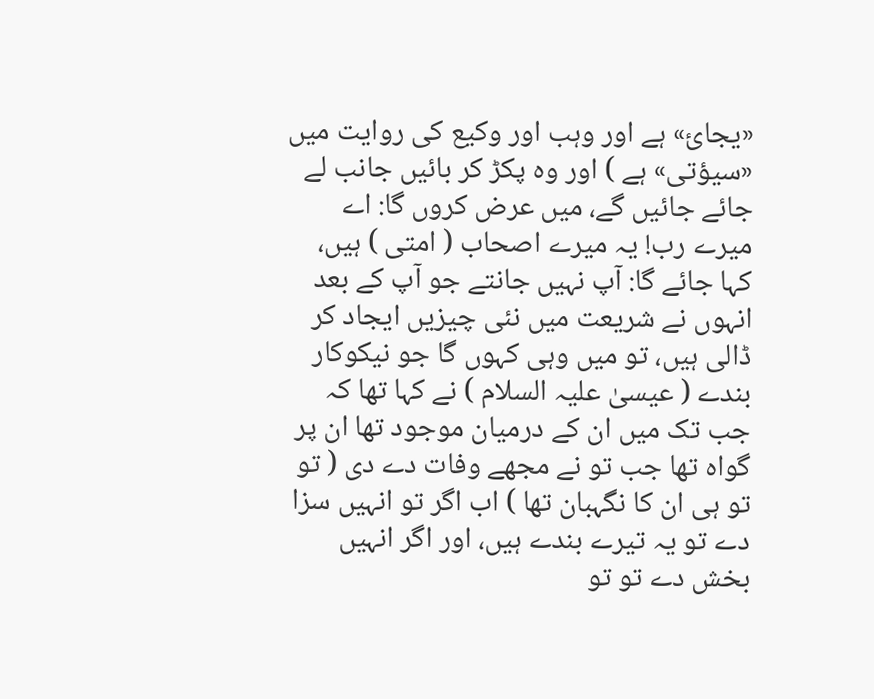«یجائ» ہے اور وہب اور وکیع کی روایت میں «سیؤتی» ہے ) اور وہ پکڑ کر بائیں جانب لے جائے جائیں گے، میں عرض کروں گا: اے میرے رب! یہ میرے اصحاب ( امتی ) ہیں، کہا جائے گا: آپ نہیں جانتے جو آپ کے بعد انہوں نے شریعت میں نئی چیزیں ایجاد کر ڈالی ہیں، تو میں وہی کہوں گا جو نیکوکار بندے ( عیسیٰ علیہ السلام ) نے کہا تھا کہ جب تک میں ان کے درمیان موجود تھا ان پر گواہ تھا جب تو نے مجھے وفات دے دی ( تو تو ہی ان کا نگہبان تھا ) اب اگر تو انہیں سزا دے تو یہ تیرے بندے ہیں، اور اگر انہیں بخش دے تو تو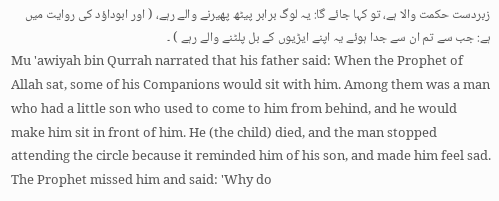زبردست حکمت والا ہے، تو کہا جائے گا: یہ لوگ برابر پیٹھ پھیرنے والے رہے، ( اور ابوداؤد کی روایت میں ہے: جب سے تم ان سے جدا ہوئے یہ اپنے ایڑیوں کے بل پلٹنے والے رہے ) ۔
Mu 'awiyah bin Qurrah narrated that his father said: When the Prophet of Allah sat, some of his Companions would sit with him. Among them was a man who had a little son who used to come to him from behind, and he would make him sit in front of him. He (the child) died, and the man stopped attending the circle because it reminded him of his son, and made him feel sad. The Prophet missed him and said: 'Why do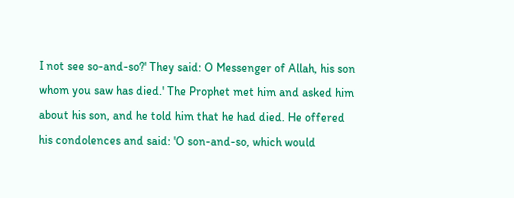I not see so-and-so?' They said: O Messenger of Allah, his son whom you saw has died.' The Prophet met him and asked him about his son, and he told him that he had died. He offered his condolences and said: 'O son-and-so, which would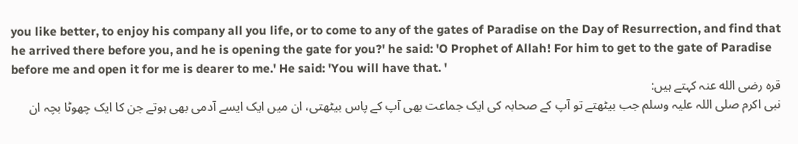you like better, to enjoy his company all you life, or to come to any of the gates of Paradise on the Day of Resurrection, and find that he arrived there before you, and he is opening the gate for you?' he said: 'O Prophet of Allah! For him to get to the gate of Paradise before me and open it for me is dearer to me.' He said: 'You will have that. '
قرہ رضی الله عنہ کہتے ہیں:
نبی اکرم صلی اللہ علیہ وسلم جب بیٹھتے تو آپ کے صحابہ کی ایک جماعت بھی آپ کے پاس بیٹھتی، ان میں ایک ایسے آدمی بھی ہوتے جن کا ایک چھوٹا بچہ ان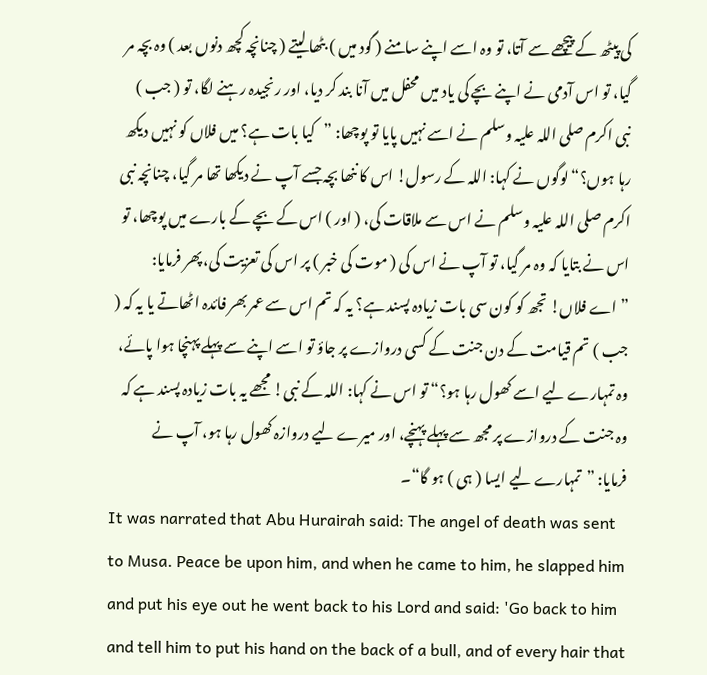کی پیٹھ کے پیچھے سے آتا، تو وہ اسے اپنے سامنے ( گود میں ) بٹھا لیتے ( چنانچہ کچھ دنوں بعد ) وہ بچہ مر گیا، تو اس آدمی نے اپنے بچے کی یاد میں محفل میں آنا بند کر دیا، اور رنجیدہ رہنے لگا، تو ( جب ) نبی اکرم صلی اللہ علیہ وسلم نے اسے نہیں پایا تو پوچھا: ”کیا بات ہے؟ میں فلاں کو نہیں دیکھ رہا ہوں؟“ لوگوں نے کہا: اللہ کے رسول! اس کا ننھا بچہ جسے آپ نے دیکھا تھا مر گیا، چنانچہ نبی اکرم صلی اللہ علیہ وسلم نے اس سے ملاقات کی، ( اور ) اس کے بچے کے بارے میں پوچھا، تو اس نے بتایا کہ وہ مر گیا، تو آپ نے اس کی ( موت کی خبر ) پر اس کی تعزیت کی، پھر فرمایا: ”اے فلاں! تجھ کو کون سی بات زیادہ پسند ہے؟ یہ کہ تم اس سے عمر بھر فائدہ اٹھاتے یا یہ کہ ( جب ) تم قیامت کے دن جنت کے کسی دروازے پر جاؤ تو اسے اپنے سے پہلے پہنچا ہوا پائے، وہ تمہارے لیے اسے کھول رہا ہو؟“ تو اس نے کہا: اللہ کے نبی! مجھے یہ بات زیادہ پسند ہے کہ وہ جنت کے دروازے پر مجھ سے پہلے پہنچے، اور میرے لیے دروازہ کھول رہا ہو، آپ نے فرمایا: ”تمہارے لیے ایسا ( ہی ) ہو گا“۔
It was narrated that Abu Hurairah said: The angel of death was sent to Musa. Peace be upon him, and when he came to him, he slapped him and put his eye out he went back to his Lord and said: 'Go back to him and tell him to put his hand on the back of a bull, and of every hair that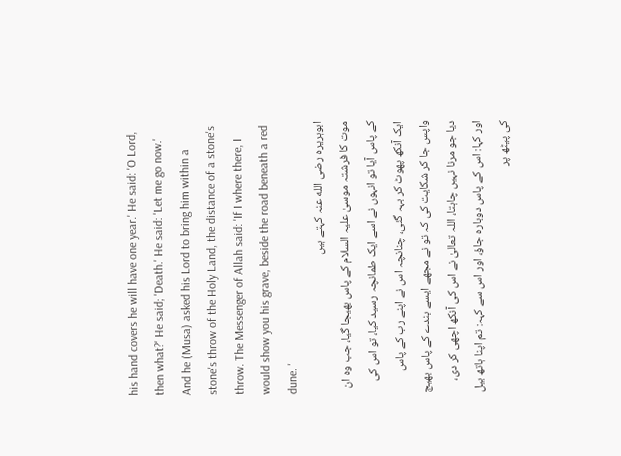his hand covers he will have one year.' He said: 'O Lord, then what?' He said; 'Death.' He said: 'Let me go now.' And he (Musa) asked his Lord to bring him within a stone's throw of the Holy Land, the distance of a stone's throw. The Messenger of Allah said: 'If I where there, I would show you his grave, beside the road beneath a red dune. '
ابوہریرہ رضی الله عنہ کہتے ہیں
موت کا فرشتہ موسیٰ علیہ السلام کے پاس بھیجا گیا، جب وہ ان کے پاس آیا تو انہوں نے اسے ایک طمانچہ رسید کیا، تو اس کی ایک آنکھ پھوٹ کر بہہ گئی، چنانچہ اس نے اپنے رب کے پاس واپس جا کر شکایت کی کہ تو نے مجھے ایسے بندے کے پاس بھیج دیا جو مرنا نہیں چاہتا، اللہ تعالیٰ نے اس کی آنکھ اچھی کر دی، اور کہا: اس کے پاس دوبارہ جاؤ، اور اس سے کہہ: تم اپنا ہاتھ بیل کی پیٹھ پر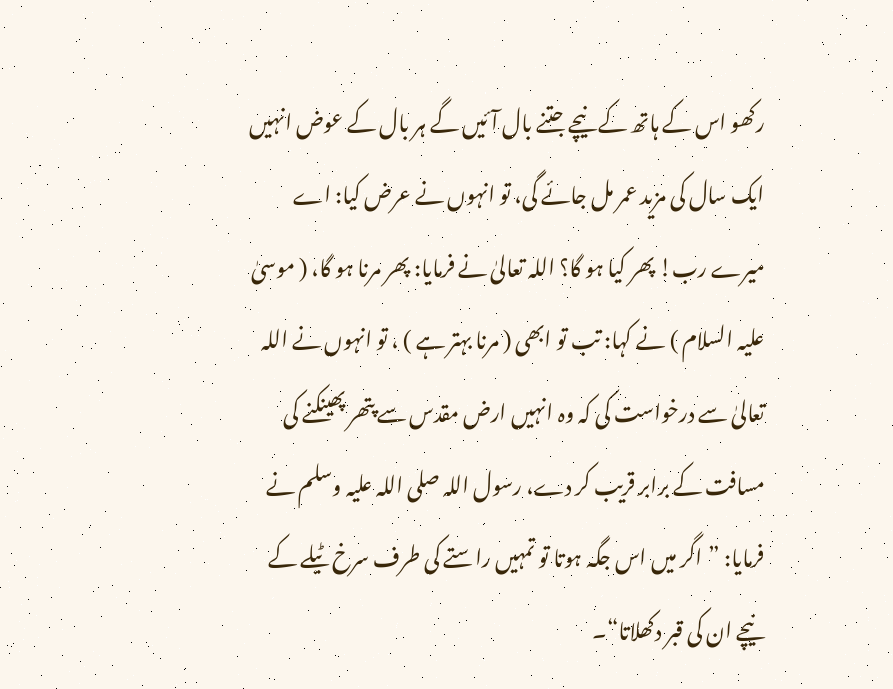رکھو اس کے ہاتھ کے نیچے جتنے بال آئیں گے ہر بال کے عوض انہیں ایک سال کی مزید عمر مل جائے گی، تو انہوں نے عرض کیا: اے میرے رب! پھر کیا ہو گا؟ اللہ تعالیٰ نے فرمایا: پھر مرنا ہو گا، ( موسیٰ علیہ السلام ) نے کہا: تب تو ابھی ( مرنا بہتر ہے ) ، تو انہوں نے اللہ تعالیٰ سے درخواست کی کہ وہ انہیں ارض مقدس سے پتھر پھینکنے کی مسافت کے برابر قریب کر دے، رسول اللہ صلی اللہ علیہ وسلم نے فرمایا: ”اگر میں اس جگہ ہوتا تو تمہیں راستے کی طرف سرخ ٹیلے کے نیچے ان کی قبر دکھلاتا“۔